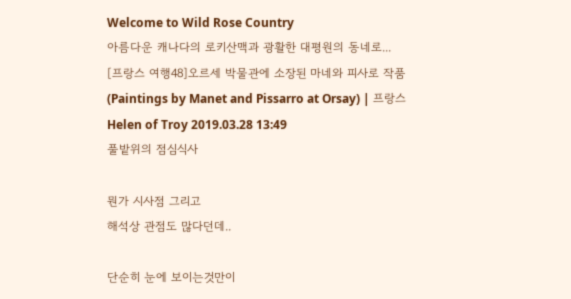Welcome to Wild Rose Country
아름다운 캐나다의 로키산맥과 광활한 대평원의 동네로...
[프랑스 여행48]오르세 박물관에 소장된 마네와 피사로 작품 (Paintings by Manet and Pissarro at Orsay) | 프랑스
Helen of Troy 2019.03.28 13:49
풀밭위의 점심식사

뭔가 시사점 그리고
해석상 관점도 많다던데..

단순히 눈에 보이는것만이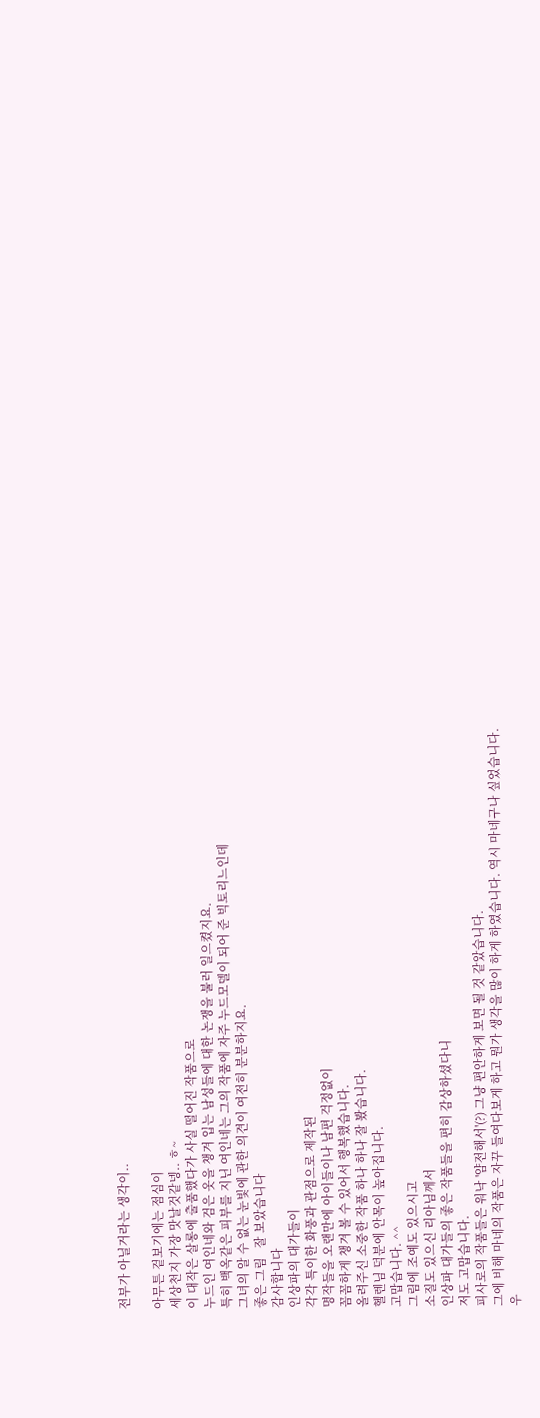전부가 아닐거라는 생각이..

아무튼 겉보기에는 점심이
세상천지 가장 맛날것같넹.. ㅎ~
이 대작은 살롱에 출품했다가 사실 떨어진 작품으로
누드인 여인네와 검은 옷을 챙겨 입는 남성들에 대한 논쟁을 불러 일으켰지요.
특히 백옥같은 피부를 지닌 여인네는 그의 작품에 자주 누드모델이 되어 준 빅토리느인데
그녀의 알 수 없는 눈빛에 관한 의견이 여전히 분분하지요.
좋은 그림   잘 보았습니다
감사합니다
인상파의 대가들이
각각 특이한 화풍과 관점으로 제작된
명작들을 오랜만에 아이들이나 남편 걱정없이
꼼꼼하게 챙겨 볼 수 있어서 행복했습니다.
올려주신 소중한 작품 하나 하나 잘 봤습니다.
헬렌님 덕분에 안목이 높아집니다.
고맙습니다. ^^
그림에 조예도 있으시고
소질도 있으신 리아님께서
인상파 대가들의 좋은 작품들을 편히 감상하셨다니
저도 고맙습니다.
피사로의 작품들은 워낙 '얌전해서'(?) 그냥 편안하게 보면 될 것 같았습니다.
그에 비해 마네의 작품은 자꾸 들여다보게 하고 뭔가 생각을 많이 하게 하였습니다. 역시 마네구나 싶었습니다.
우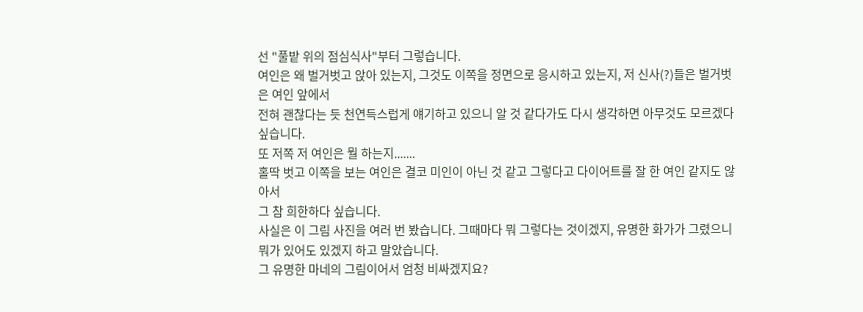선 "풀밭 위의 점심식사"부터 그렇습니다.
여인은 왜 벌거벗고 앉아 있는지, 그것도 이쪽을 정면으로 응시하고 있는지, 저 신사(?)들은 벌거벗은 여인 앞에서
전혀 괜찮다는 듯 천연득스럽게 얘기하고 있으니 알 것 같다가도 다시 생각하면 아무것도 모르겠다 싶습니다.
또 저쪽 저 여인은 뭘 하는지.......
홀딱 벗고 이쪽을 보는 여인은 결코 미인이 아닌 것 같고 그렇다고 다이어트를 잘 한 여인 같지도 않아서
그 참 희한하다 싶습니다.
사실은 이 그림 사진을 여러 번 봤습니다. 그때마다 뭐 그렇다는 것이겠지, 유명한 화가가 그렸으니 뭐가 있어도 있겠지 하고 말았습니다.
그 유명한 마네의 그림이어서 엄청 비싸겠지요?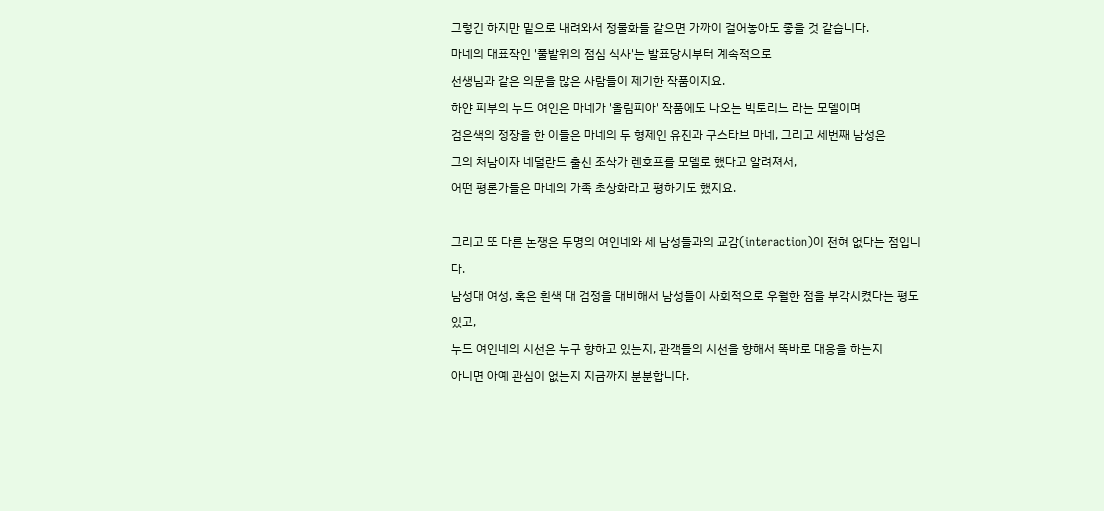그렇긴 하지만 밑으로 내려와서 정물화들 같으면 가까이 걸어놓아도 좋을 것 같습니다.
마네의 대표작인 '풀밭위의 점심 식사'는 발표당시부터 계속적으로
선생님과 같은 의문을 많은 사람들이 제기한 작품이지요.
하얀 피부의 누드 여인은 마네가 '올림피아' 작품에도 나오는 빅토리느 라는 모델이며
검은색의 정장을 한 이들은 마네의 두 형제인 유진과 구스타브 마네, 그리고 세번째 남성은
그의 처남이자 네덜란드 출신 조삭가 렌호프를 모델로 했다고 알려져서,
어떤 평론가들은 마네의 가족 초상화라고 평하기도 했지요.

그리고 또 다른 논쟁은 두명의 여인네와 세 남성들과의 교감(interaction)이 전혀 없다는 점입니다.
남성대 여성, 혹은 흰색 대 검정을 대비해서 남성들이 사회적으로 우월한 점을 부각시켰다는 평도 있고,
누드 여인네의 시선은 누구 향하고 있는지, 관객들의 시선을 향해서 똑바로 대응을 하는지
아니면 아예 관심이 없는지 지금까지 분분합니다.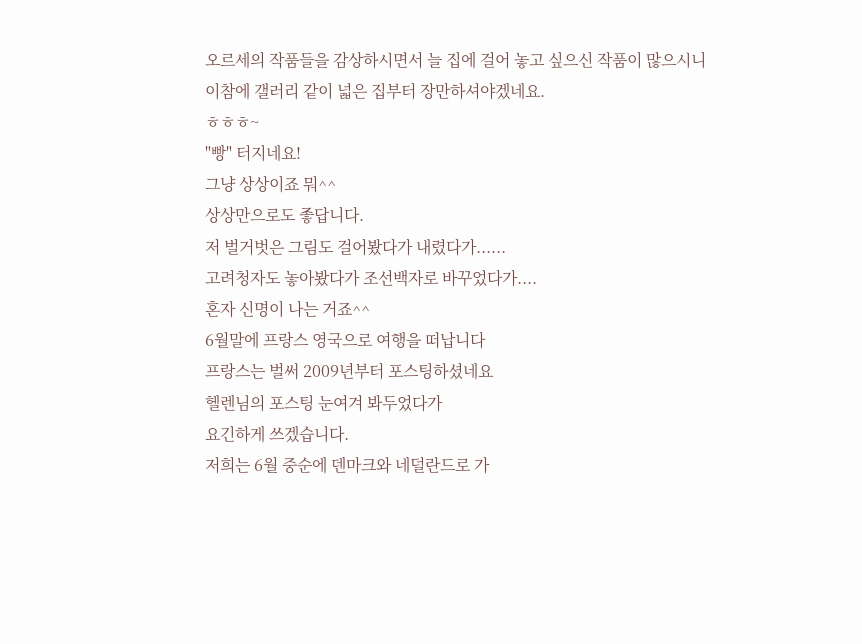오르세의 작품들을 감상하시면서 늘 집에 걸어 놓고 싶으신 작품이 많으시니
이참에 갤러리 같이 넓은 집부터 장만하셔야겠네요.
ㅎㅎㅎ~
"빵" 터지네요!
그냥 상상이죠 뭐^^
상상만으로도 좋답니다.
저 벌거벗은 그림도 걸어봤다가 내렸다가......
고려청자도 놓아봤다가 조선백자로 바꾸었다가....
혼자 신명이 나는 거죠^^
6월말에 프랑스 영국으로 여행을 떠납니다
프랑스는 벌써 2009년부터 포스팅하셨네요
헬렌님의 포스팅 눈여겨 봐두었다가
요긴하게 쓰겠습니다.
저희는 6월 중순에 덴마크와 네덜란드로 가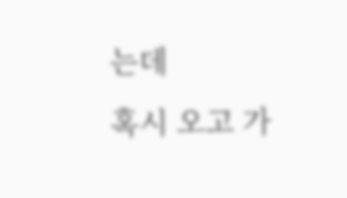는데
혹시 오고 가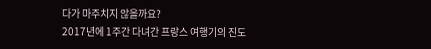다가 마주치지 않을까요?
2017년에 1주간 다녀간 프랑스 여행기의 진도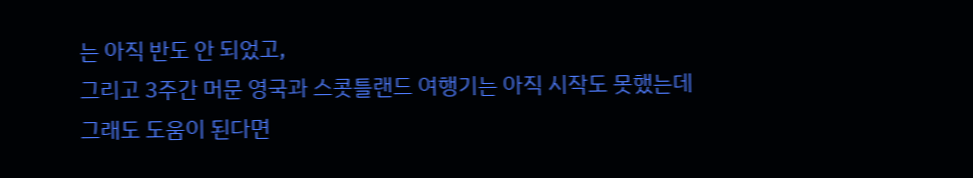는 아직 반도 안 되었고,
그리고 3주간 머문 영국과 스콧틀랜드 여행기는 아직 시작도 못했는데
그래도 도움이 된다면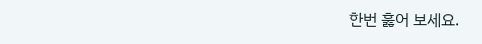한번 훓어 보세요.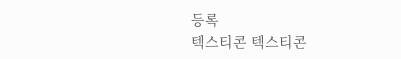등록
텍스티콘 텍스티콘